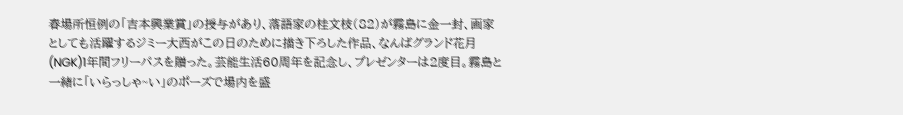春場所恒例の「吉本興業賞」の授与があり、落語家の桂文枝(82)が霧島に金一封、画家としても活躍するジミー大西がこの日のために描き下ろした作品、なんばグランド花月(NGK)1年間フリーパスを贈った。芸能生活60周年を記念し、プレゼンターは2度目。霧島と一緒に「いらっしゃ~い」のポーズで場内を盛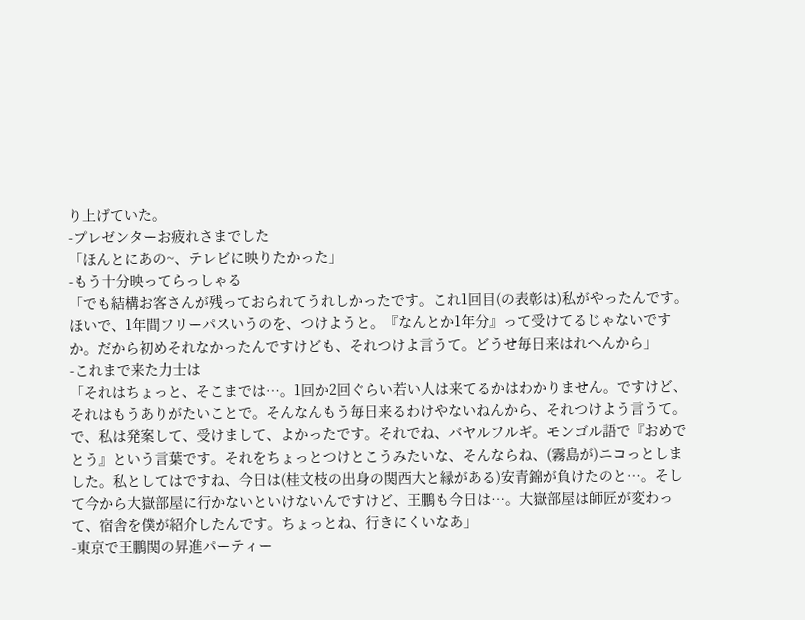り上げていた。
-プレゼンターお疲れさまでした
「ほんとにあの~、テレビに映りたかった」
-もう十分映ってらっしゃる
「でも結構お客さんが残っておられてうれしかったです。これ1回目(の表彰は)私がやったんです。ほいで、1年間フリーパスいうのを、つけようと。『なんとか1年分』って受けてるじゃないですか。だから初めそれなかったんですけども、それつけよ言うて。どうせ毎日来はれへんから」
-これまで来た力士は
「それはちょっと、そこまでは…。1回か2回ぐらい若い人は来てるかはわかりません。ですけど、それはもうありがたいことで。そんなんもう毎日来るわけやないねんから、それつけよう言うて。で、私は発案して、受けまして、よかったです。それでね、バヤルフルギ。モンゴル語で『おめでとう』という言葉です。それをちょっとつけとこうみたいな、そんならね、(霧島が)ニコっとしました。私としてはですね、今日は(桂文枝の出身の関西大と縁がある)安青錦が負けたのと…。そして今から大嶽部屋に行かないといけないんですけど、王鵬も今日は…。大嶽部屋は師匠が変わって、宿舎を僕が紹介したんです。ちょっとね、行きにくいなあ」
-東京で王鵬関の昇進パーティー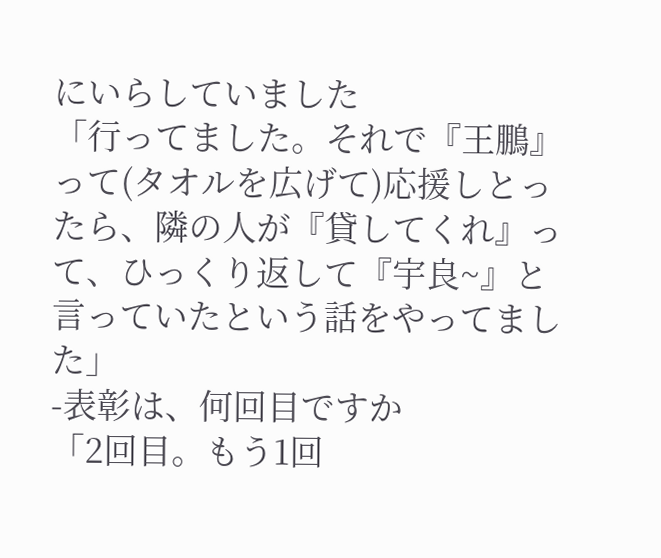にいらしていました
「行ってました。それで『王鵬』って(タオルを広げて)応援しとったら、隣の人が『貸してくれ』って、ひっくり返して『宇良~』と言っていたという話をやってました」
-表彰は、何回目ですか
「2回目。もう1回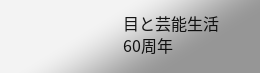目と芸能生活60周年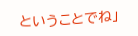ということでね」